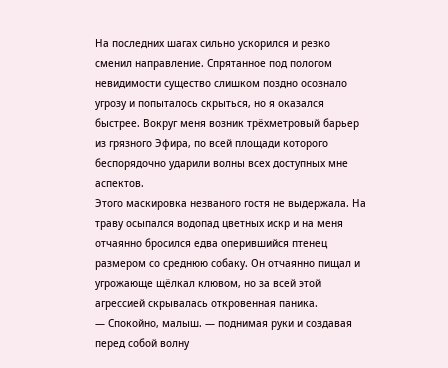На последних шагах сильно ускорился и резко сменил направление. Спрятанное под пологом невидимости существо слишком поздно осознало угрозу и попыталось скрыться, но я оказался быстрее. Вокруг меня возник трёхметровый барьер из грязного Эфира, по всей площади которого беспорядочно ударили волны всех доступных мне аспектов.
Этого маскировка незваного гостя не выдержала. На траву осыпался водопад цветных искр и на меня отчаянно бросился едва оперившийся птенец размером со среднюю собаку. Он отчаянно пищал и угрожающе щёлкал клювом, но за всей этой агрессией скрывалась откровенная паника.
— Спокойно, малыш. — поднимая руки и создавая перед собой волну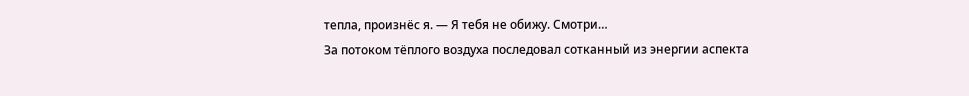тепла, произнёс я. — Я тебя не обижу. Смотри…
За потоком тёплого воздуха последовал сотканный из энергии аспекта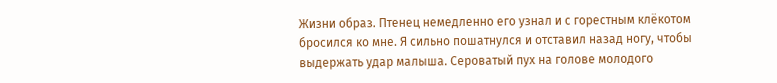Жизни образ. Птенец немедленно его узнал и с горестным клёкотом бросился ко мне. Я сильно пошатнулся и отставил назад ногу, чтобы выдержать удар малыша. Сероватый пух на голове молодого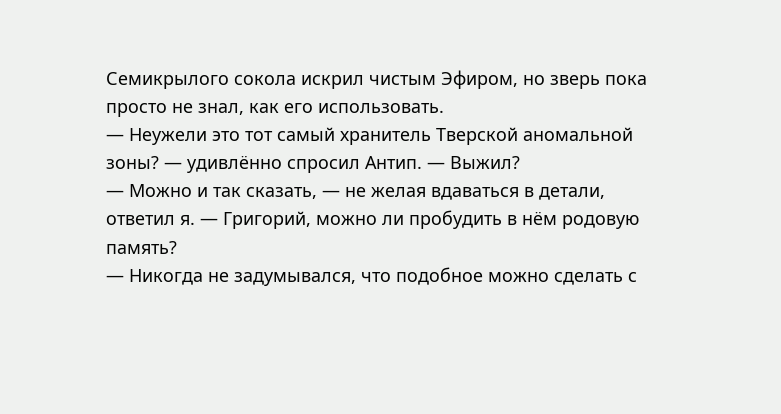Семикрылого сокола искрил чистым Эфиром, но зверь пока просто не знал, как его использовать.
— Неужели это тот самый хранитель Тверской аномальной зоны? — удивлённо спросил Антип. — Выжил?
— Можно и так сказать, — не желая вдаваться в детали, ответил я. — Григорий, можно ли пробудить в нём родовую память?
— Никогда не задумывался, что подобное можно сделать с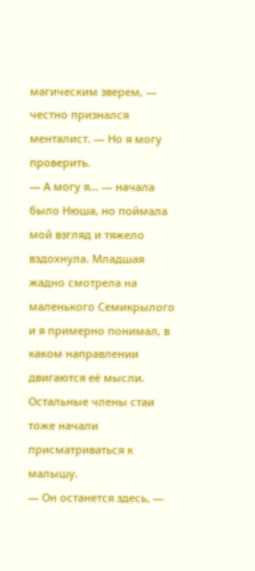магическим зверем, — честно признался менталист. — Но я могу проверить.
— А могу я… — начала было Нюша, но поймала мой взгляд и тяжело вздохнула. Младшая жадно смотрела на маленького Семикрылого и я примерно понимал, в каком направлении двигаются её мысли. Остальные члены стаи тоже начали присматриваться к малышу.
— Он останется здесь, —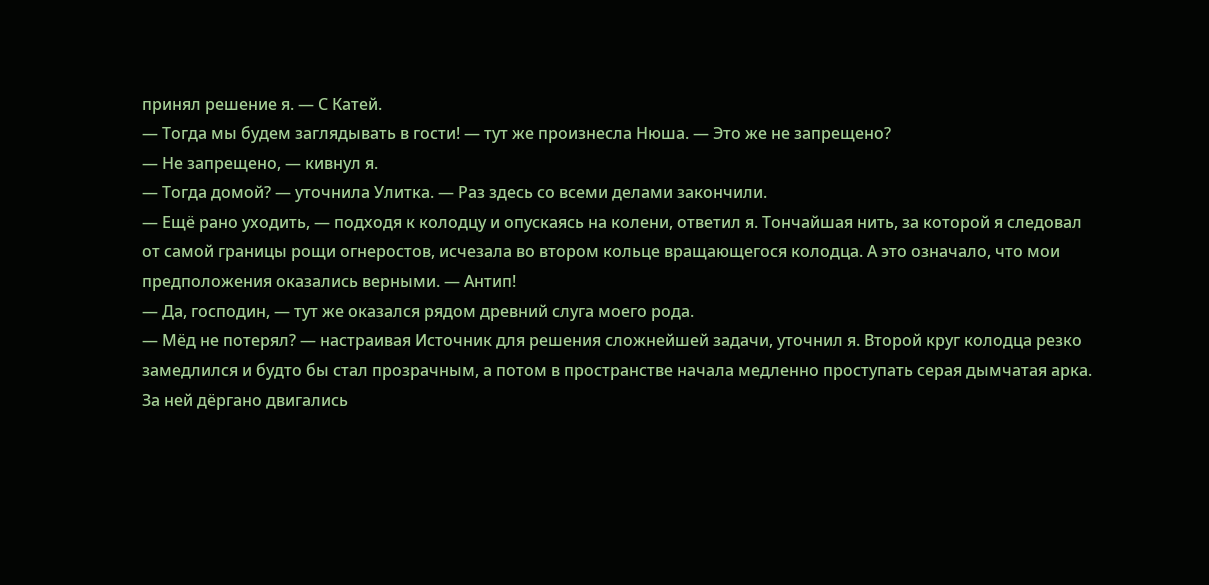принял решение я. — С Катей.
— Тогда мы будем заглядывать в гости! — тут же произнесла Нюша. — Это же не запрещено?
— Не запрещено, — кивнул я.
— Тогда домой? — уточнила Улитка. — Раз здесь со всеми делами закончили.
— Ещё рано уходить, — подходя к колодцу и опускаясь на колени, ответил я. Тончайшая нить, за которой я следовал от самой границы рощи огнеростов, исчезала во втором кольце вращающегося колодца. А это означало, что мои предположения оказались верными. — Антип!
— Да, господин, — тут же оказался рядом древний слуга моего рода.
— Мёд не потерял? — настраивая Источник для решения сложнейшей задачи, уточнил я. Второй круг колодца резко замедлился и будто бы стал прозрачным, а потом в пространстве начала медленно проступать серая дымчатая арка. За ней дёргано двигались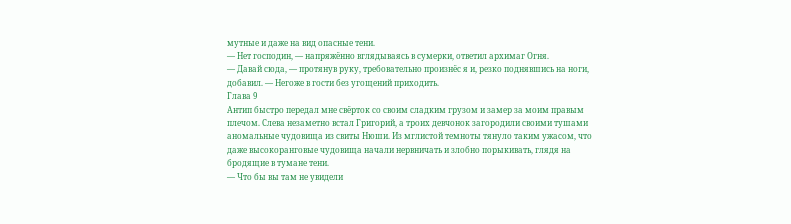мутные и даже на вид опасные тени.
— Нет господин, — напряжённо вглядываясь в сумерки, ответил архимаг Огня.
— Давай сюда, — протянув руку, требовательно произнёс я и, резко поднявшись на ноги, добавил. — Негоже в гости без угощений приходить.
Глава 9
Антип быстро передал мне свёрток со своим сладким грузом и замер за моим правым плечом. Слева незаметно встал Григорий, а троих девчонок загородили своими тушами аномальные чудовища из свиты Нюши. Из мглистой темноты тянуло таким ужасом, что даже высокоранговые чудовища начали нервничать и злобно порыкивать, глядя на бродящие в тумане тени.
— Что бы вы там не увидели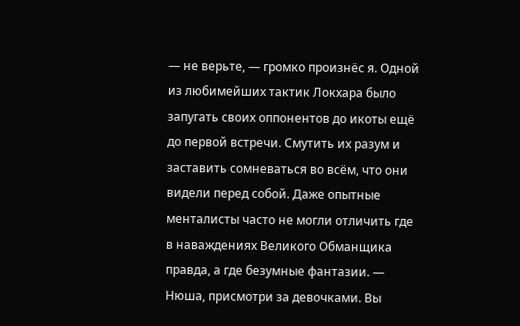— не верьте, — громко произнёс я. Одной из любимейших тактик Локхара было запугать своих оппонентов до икоты ещё до первой встречи. Смутить их разум и заставить сомневаться во всём, что они видели перед собой. Даже опытные менталисты часто не могли отличить где в наваждениях Великого Обманщика правда, а где безумные фантазии. — Нюша, присмотри за девочками. Вы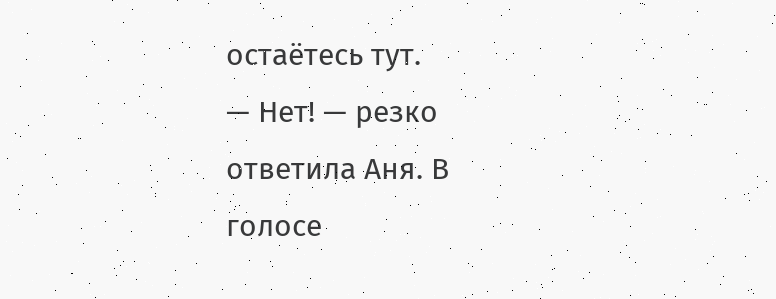остаётесь тут.
— Нет! — резко ответила Аня. В голосе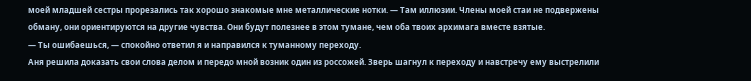моей младшей сестры прорезались так хорошо знакомые мне металлические нотки. — Там иллюзии. Члены моей стаи не подвержены обману, они ориентируются на другие чувства. Они будут полезнее в этом тумане, чем оба твоих архимага вместе взятые.
— Ты ошибаешься, — спокойно ответил я и направился к туманному переходу.
Аня решила доказать свои слова делом и передо мной возник один из россожей. Зверь шагнул к переходу и навстречу ему выстрелили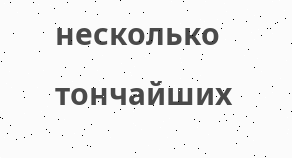несколько тончайших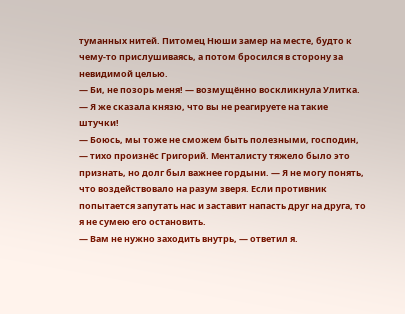туманных нитей. Питомец Нюши замер на месте, будто к чему-то прислушиваясь, а потом бросился в сторону за невидимой целью.
— Би, не позорь меня! — возмущённо воскликнула Улитка. — Я же сказала князю, что вы не реагируете на такие штучки!
— Боюсь, мы тоже не сможем быть полезными, господин, — тихо произнёс Григорий. Менталисту тяжело было это признать, но долг был важнее гордыни. — Я не могу понять, что воздействовало на разум зверя. Если противник попытается запутать нас и заставит напасть друг на друга, то я не сумею его остановить.
— Вам не нужно заходить внутрь, — ответил я.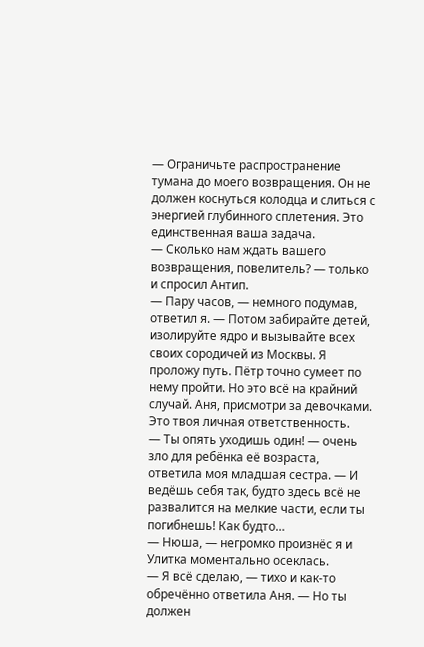— Ограничьте распространение тумана до моего возвращения. Он не должен коснуться колодца и слиться с энергией глубинного сплетения. Это единственная ваша задача.
— Сколько нам ждать вашего возвращения, повелитель? — только и спросил Антип.
— Пару часов, — немного подумав, ответил я. — Потом забирайте детей, изолируйте ядро и вызывайте всех своих сородичей из Москвы. Я проложу путь. Пётр точно сумеет по нему пройти. Но это всё на крайний случай. Аня, присмотри за девочками. Это твоя личная ответственность.
— Ты опять уходишь один! — очень зло для ребёнка её возраста, ответила моя младшая сестра. — И ведёшь себя так, будто здесь всё не развалится на мелкие части, если ты погибнешь! Как будто…
— Нюша, — негромко произнёс я и Улитка моментально осеклась.
— Я всё сделаю, — тихо и как-то обречённо ответила Аня. — Но ты должен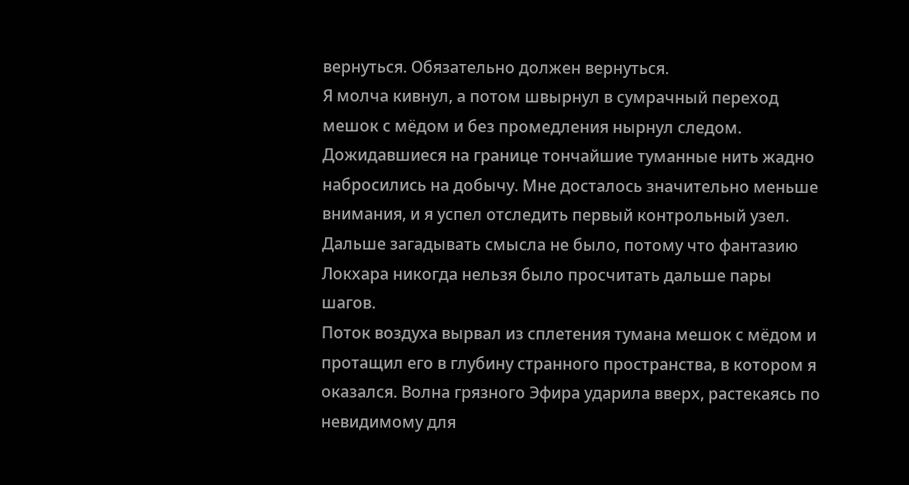вернуться. Обязательно должен вернуться.
Я молча кивнул, а потом швырнул в сумрачный переход мешок с мёдом и без промедления нырнул следом. Дожидавшиеся на границе тончайшие туманные нить жадно набросились на добычу. Мне досталось значительно меньше внимания, и я успел отследить первый контрольный узел. Дальше загадывать смысла не было, потому что фантазию Локхара никогда нельзя было просчитать дальше пары шагов.
Поток воздуха вырвал из сплетения тумана мешок с мёдом и протащил его в глубину странного пространства, в котором я оказался. Волна грязного Эфира ударила вверх, растекаясь по невидимому для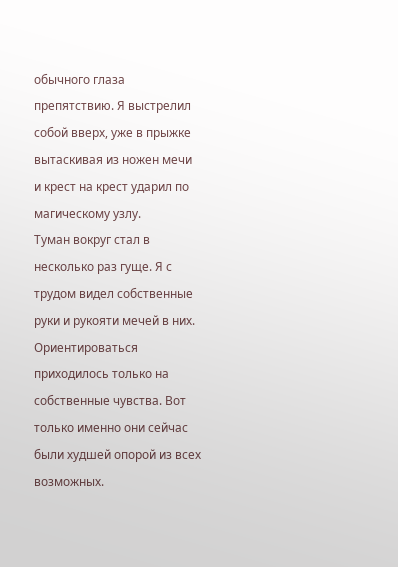обычного глаза препятствию. Я выстрелил собой вверх, уже в прыжке вытаскивая из ножен мечи и крест на крест ударил по магическому узлу.
Туман вокруг стал в несколько раз гуще. Я с трудом видел собственные руки и рукояти мечей в них. Ориентироваться приходилось только на собственные чувства. Вот только именно они сейчас были худшей опорой из всех возможных.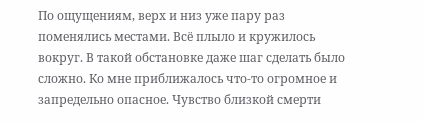По ощущениям, верх и низ уже пару раз поменялись местами. Всё плыло и кружилось вокруг. В такой обстановке даже шаг сделать было сложно. Ко мне приближалось что-то огромное и запредельно опасное. Чувство близкой смерти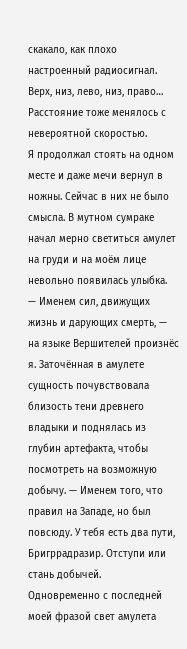скакало, как плохо настроенный радиосигнал. Верх, низ, лево, низ, право… Расстояние тоже менялось с невероятной скоростью.
Я продолжал стоять на одном месте и даже мечи вернул в ножны. Сейчас в них не было смысла. В мутном сумраке начал мерно светиться амулет на груди и на моём лице невольно появилась улыбка.
— Именем сил, движущих жизнь и дарующих смерть, — на языке Вершителей произнёс я. Заточённая в амулете сущность почувствовала близость тени древнего владыки и поднялась из глубин артефакта, чтобы посмотреть на возможную добычу. — Именем того, что правил на Западе, но был повсюду. У тебя есть два пути, Бригррадразир. Отступи или стань добычей.
Одновременно с последней моей фразой свет амулета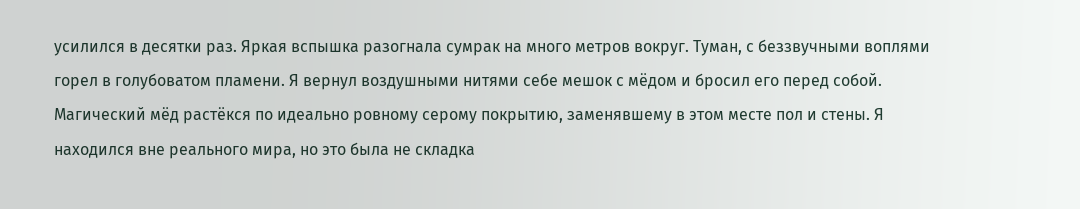усилился в десятки раз. Яркая вспышка разогнала сумрак на много метров вокруг. Туман, с беззвучными воплями горел в голубоватом пламени. Я вернул воздушными нитями себе мешок с мёдом и бросил его перед собой.
Магический мёд растёкся по идеально ровному серому покрытию, заменявшему в этом месте пол и стены. Я находился вне реального мира, но это была не складка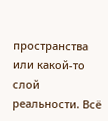пространства или какой-то слой реальности. Всё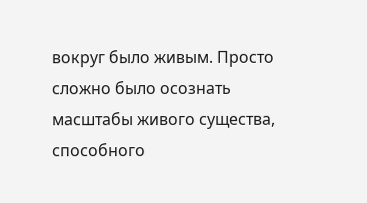вокруг было живым. Просто сложно было осознать масштабы живого существа, способного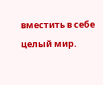вместить в себе целый мир.